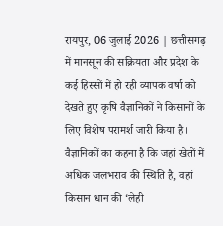रायपुर, 06 जुलाई 2026 | छत्तीसगढ़ में मानसून की सक्रियता और प्रदेश के कई हिस्सों में हो रही व्यापक वर्षा को देखते हुए कृषि वैज्ञानिकों ने किसानों के लिए विशेष परामर्श जारी किया है। वैज्ञानिकों का कहना है कि जहां खेतों में अधिक जलभराव की स्थिति है, वहां किसान धान की ‘लेही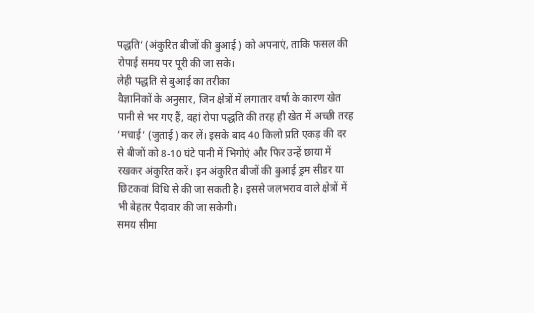पद्धति’ (अंकुरित बीजों की बुआई) को अपनाएं, ताकि फसल की रोपाई समय पर पूरी की जा सके।
लेही पद्धति से बुआई का तरीका
वैज्ञानिकों के अनुसार, जिन क्षेत्रों में लगातार वर्षा के कारण खेत पानी से भर गए हैं, वहां रोपा पद्धति की तरह ही खेत में अच्छी तरह ‘मचाई’ (जुताई) कर लें। इसके बाद 40 किलो प्रति एकड़ की दर से बीजों को 8-10 घंटे पानी में भिगोएं और फिर उन्हें छाया में रखकर अंकुरित करें। इन अंकुरित बीजों की बुआई ड्रम सीडर या छिटकवां विधि से की जा सकती है। इससे जलभराव वाले क्षेत्रों में भी बेहतर पैदावार की जा सकेगी।
समय सीमा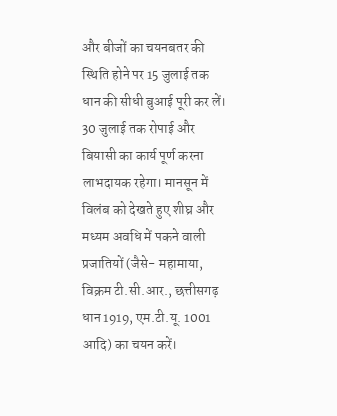और बीजों का चयनबतर की स्थिति होने पर 15 जुलाई तक धान की सीधी बुआई पूरी कर लें। 30 जुलाई तक रोपाई और बियासी का कार्य पूर्ण करना लाभदायक रहेगा। मानसून में विलंब को देखते हुए शीघ्र और मध्यम अवधि में पकने वाली प्रजातियों (जैसे- महामाया, विक्रम टी.सी.आर., छत्तीसगढ़ धान 1919, एम.टी.यू. 1001 आदि) का चयन करें।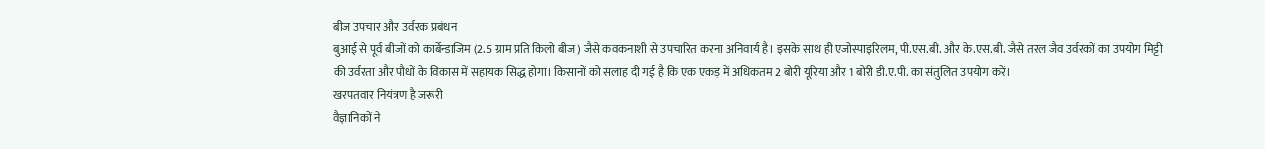बीज उपचार और उर्वरक प्रबंधन
बुआई से पूर्व बीजों को कार्बेन्डाजिम (2.5 ग्राम प्रति किलो बीज) जैसे कवकनाशी से उपचारित करना अनिवार्य है। इसके साथ ही एजोस्पाइरिलम, पी.एस.बी. और के.एस.बी. जैसे तरल जैव उर्वरकों का उपयोग मिट्टी की उर्वरता और पौधों के विकास में सहायक सिद्ध होगा। किसानों को सलाह दी गई है कि एक एकड़ में अधिकतम 2 बोरी यूरिया और 1 बोरी डी.ए.पी. का संतुलित उपयोग करें।
खरपतवार नियंत्रण है जरूरी
वैज्ञानिकों ने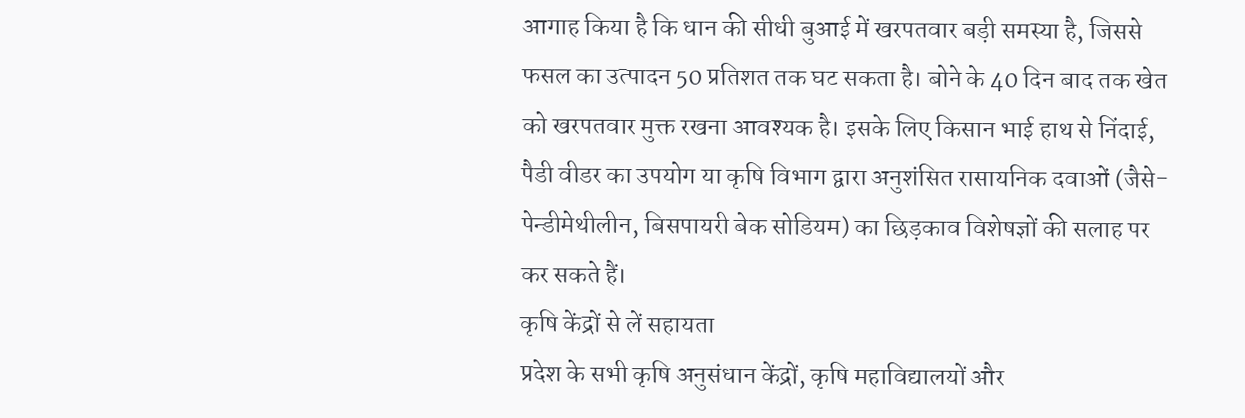आगाह किया है कि धान की सीधी बुआई में खरपतवार बड़ी समस्या है, जिससे फसल का उत्पादन 50 प्रतिशत तक घट सकता है। बोने के 40 दिन बाद तक खेत को खरपतवार मुक्त रखना आवश्यक है। इसके लिए किसान भाई हाथ से निंदाई, पैडी वीडर का उपयोग या कृषि विभाग द्वारा अनुशंसित रासायनिक दवाओं (जैसे- पेन्डीमेथीलीन, बिसपायरी बेक सोडियम) का छिड़काव विशेषज्ञों की सलाह पर कर सकते हैं।
कृषि केंद्रों से लें सहायता
प्रदेश के सभी कृषि अनुसंधान केंद्रों, कृषि महाविद्यालयों और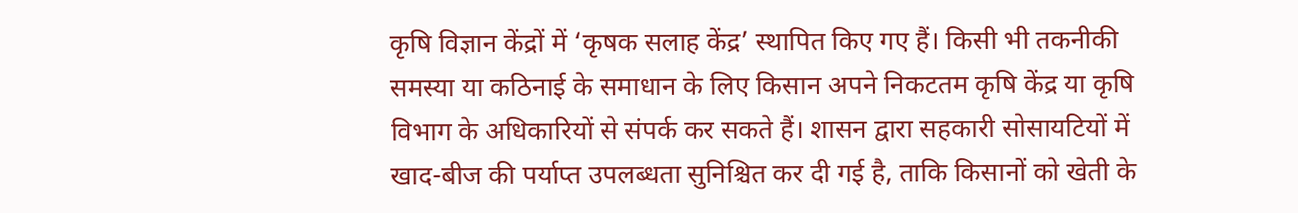कृषि विज्ञान केंद्रों में ‘कृषक सलाह केंद्र’ स्थापित किए गए हैं। किसी भी तकनीकी समस्या या कठिनाई के समाधान के लिए किसान अपने निकटतम कृषि केंद्र या कृषि विभाग के अधिकारियों से संपर्क कर सकते हैं। शासन द्वारा सहकारी सोसायटियों में खाद-बीज की पर्याप्त उपलब्धता सुनिश्चित कर दी गई है, ताकि किसानों को खेती के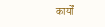कार्यों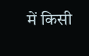में किसी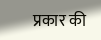प्रकार की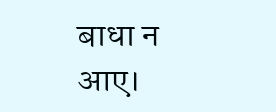बाधा न आए।